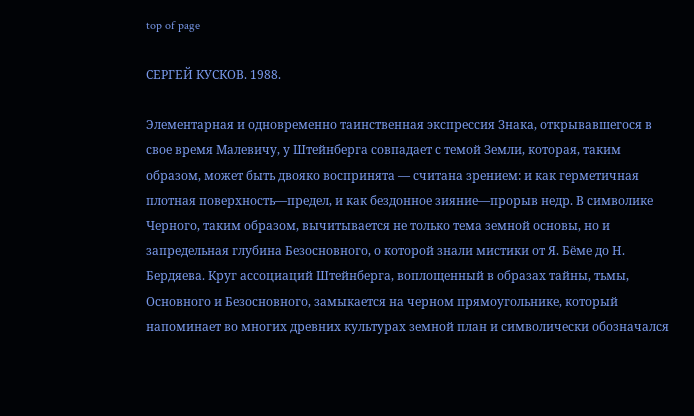top of page

СЕРГЕЙ КУСКОВ. 1988.

Элементарная и одновременно таинственная экспрессия Знака, открывавшегося в свое время Малевичу, у Штейнберга совпадает с темой Земли, которая, таким образом, может быть двояко воспринята — считана зрением: и как герметичная плотная поверхность—предел, и как бездонное зияние—прорыв недр. В символике Черного, таким образом, вычитывается не только тема земной основы, но и запредельная глубина Безосновного, о которой знали мистики от Я. Бёме до Н. Бердяева. Круг ассоциаций Штейнберга, воплощенный в образах тайны, тьмы, Основного и Безосновного, замыкается на черном прямоугольнике, который напоминает во многих древних культурах земной план и символически обозначался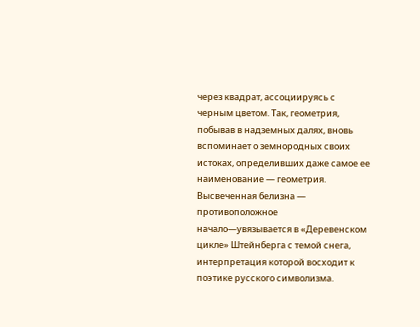через квадрат, ассоциируясь с черным цветом. Так, геометрия, побывав в надземных далях, вновь вспоминает о земнородных своих истоках, определивших даже самое ее наименование — геометрия. Высвеченная белизна — противоположное начало—увязывается в «Деревенском цикле» Штейнберга с темой снега, интерпретация которой восходит к поэтике русского символизма.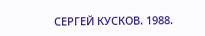СЕРГЕЙ КУСКОВ. 1988.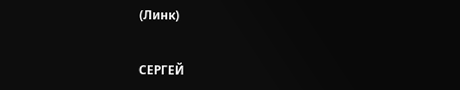(Линк)


СЕРГЕЙ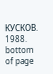КУСКОВ. 1988.
bottom of page